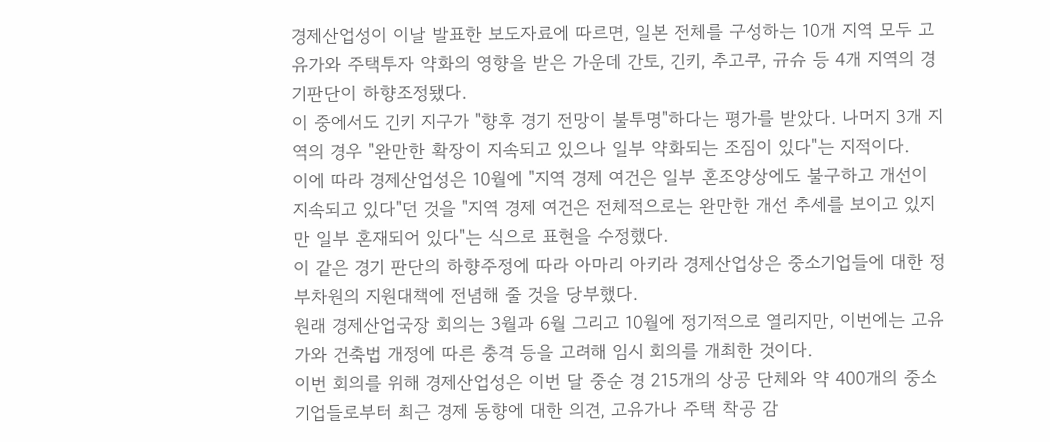경제산업성이 이날 발표한 보도자료에 따르면, 일본 전체를 구성하는 10개 지역 모두 고유가와 주택투자 약화의 영향을 받은 가운데 간토, 긴키, 추고쿠, 규슈 등 4개 지역의 경기판단이 하향조정됐다.
이 중에서도 긴키 지구가 "향후 경기 전망이 불투명"하다는 평가를 받았다. 나머지 3개 지역의 경우 "완만한 확장이 지속되고 있으나 일부 약화되는 조짐이 있다"는 지적이다.
이에 따라 경제산업성은 10월에 "지역 경제 여건은 일부 혼조양상에도 불구하고 개선이 지속되고 있다"던 것을 "지역 경제 여건은 전체적으로는 완만한 개선 추세를 보이고 있지만 일부 혼재되어 있다"는 식으로 표현을 수정했다.
이 같은 경기 판단의 하향주정에 따라 아마리 아키라 경제산업상은 중소기업들에 대한 정부차원의 지원대책에 전념해 줄 것을 당부했다.
원래 경제산업국장 회의는 3월과 6월 그리고 10월에 정기적으로 열리지만, 이번에는 고유가와 건축법 개정에 따른 충격 등을 고려해 임시 회의를 개최한 것이다.
이번 회의를 위해 경제산업성은 이번 달 중순 경 215개의 상공 단체와 약 400개의 중소기업들로부터 최근 경제 동향에 대한 의견, 고유가나 주택 착공 감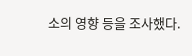소의 영향 등을 조사했다.